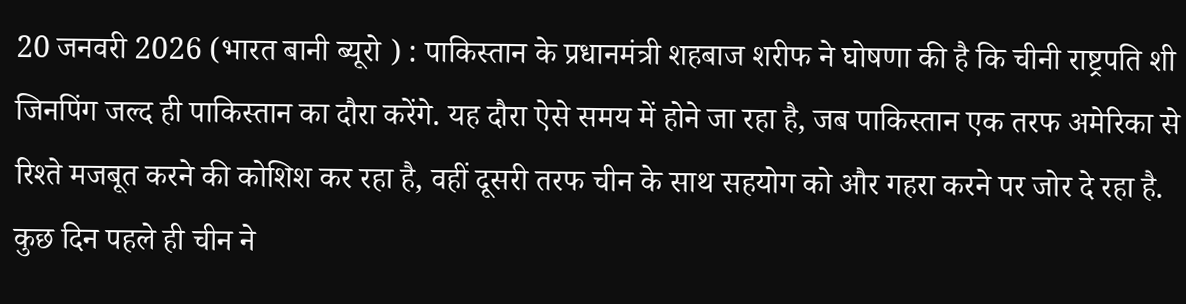20 जनवरी 2026 (भारत बानी ब्यूरो ) : पाकिस्तान के प्रधानमंत्री शहबाज शरीफ ने घोषणा की है कि चीनी राष्ट्रपति शी जिनपिंग जल्द ही पाकिस्तान का दौरा करेंगे. यह दौरा ऐसे समय में होने जा रहा है, जब पाकिस्तान एक तरफ अमेरिका से रिश्ते मजबूत करने की कोशिश कर रहा है, वहीं दूसरी तरफ चीन के साथ सहयोग को और गहरा करने पर जोर दे रहा है. कुछ दिन पहले ही चीन ने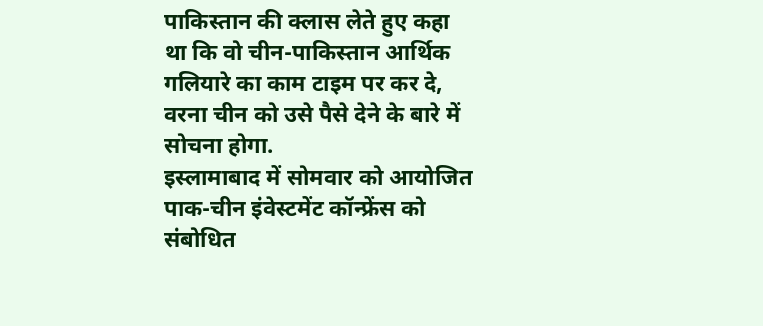पाकिस्तान की क्लास लेते हुए कहा था कि वो चीन-पाकिस्तान आर्थिक गलियारे का काम टाइम पर कर दे, वरना चीन को उसे पैसे देने के बारे में सोचना होगा.
इस्लामाबाद में सोमवार को आयोजित पाक-चीन इंवेस्टमेंट कॉन्फ्रेंस को संबोधित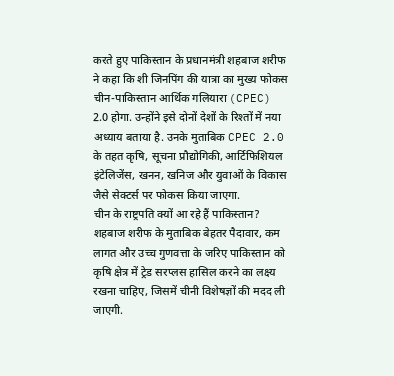करते हुए पाकिस्तान के प्रधानमंत्री शहबाज शरीफ ने कहा कि शी जिनपिंग की यात्रा का मुख्य फोकस चीन-पाकिस्तान आर्थिक गलियारा (CPEC) 2.0 होगा. उन्होंने इसे दोनों देशों के रिश्तों में नया अध्याय बताया है. उनके मुताबिक CPEC 2.0 के तहत कृषि, सूचना प्रौद्योगिकी, आर्टिफिशियल इंटेलिजेंस, खनन, खनिज और युवाओं के विकास जैसे सेक्टर्स पर फोकस किया जाएगा.
चीन के राष्ट्रपति क्यों आ रहे हैं पाकिस्तान?
शहबाज शरीफ के मुताबिक बेहतर पैदावार, कम लागत और उच्च गुणवत्ता के जरिए पाकिस्तान को कृषि क्षेत्र में ट्रेड सरप्लस हासिल करने का लक्ष्य रखना चाहिए, जिसमें चीनी विशेषज्ञों की मदद ली जाएगी.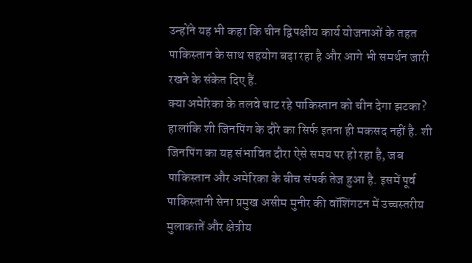उन्होंने यह भी कहा कि चीन द्विपक्षीय कार्य योजनाओं के तहत पाकिस्तान के साथ सहयोग बढ़ा रहा है और आगे भी समर्थन जारी रखने के संकेत दिए हैं.
क्या अमेरिका के तलवे चाट रहे पाकिस्तान को चीन देगा झटका?
हालांकि शी जिनपिंग के दौरे का सिर्फ इतना ही मकसद नहीं है. शी जिनपिंग का यह संभावित दौरा ऐसे समय पर हो रहा है, जब पाकिस्तान और अमेरिका के बीच संपर्क तेज हुआ है. इसमें पूर्व पाकिस्तानी सेना प्रमुख असीम मुनीर की वॉशिंगटन में उच्चस्तरीय मुलाकातें और क्षेत्रीय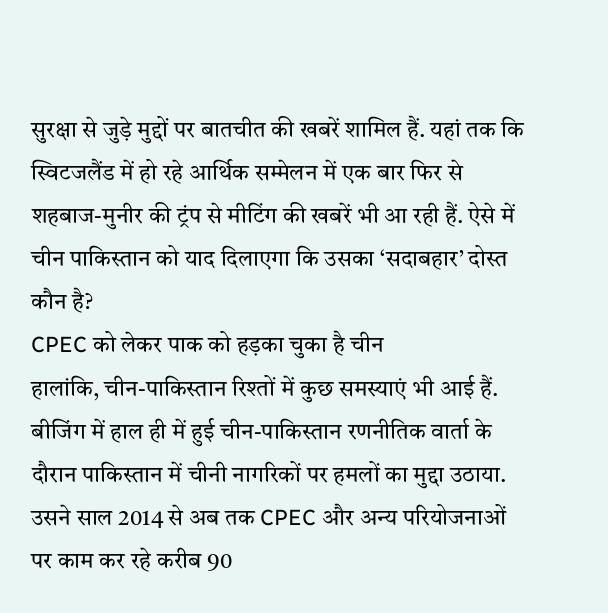सुरक्षा से जुड़े मुद्दों पर बातचीत की खबरें शामिल हैं. यहां तक कि स्विटजलैंड में हो रहे आर्थिक सम्मेलन में एक बार फिर से शहबाज-मुनीर की ट्रंप से मीटिंग की खबरें भी आ रही हैं. ऐसे में चीन पाकिस्तान को याद दिलाएगा कि उसका ‘सदाबहार’ दोस्त कौन है?
CPEC को लेकर पाक को हड़का चुका है चीन
हालांकि, चीन-पाकिस्तान रिश्तों में कुछ समस्याएं भी आई हैं. बीजिंग में हाल ही में हुई चीन-पाकिस्तान रणनीतिक वार्ता के दौरान पाकिस्तान में चीनी नागरिकों पर हमलों का मुद्दा उठाया. उसने साल 2014 से अब तक CPEC और अन्य परियोजनाओं पर काम कर रहे करीब 90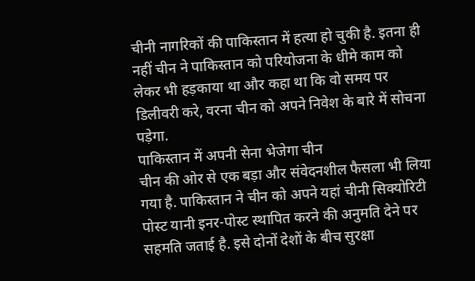चीनी नागरिकों की पाकिस्तान में हत्या हो चुकी है. इतना ही नहीं चीन ने पाकिस्तान को परियोजना के धीमे काम को लेकर भी हड़काया था और कहा था कि वो समय पर डिलीवरी करे, वरना चीन को अपने निवेश के बारे में सोचना पड़ेगा.
पाकिस्तान में अपनी सेना भेजेगा चीन
चीन की ओर से एक बड़ा और संवेदनशील फैसला भी लिया गया है. पाकिस्तान ने चीन को अपने यहां चीनी सिक्योरिटी पोस्ट यानी इनर-पोस्ट स्थापित करने की अनुमति देने पर सहमति जताई है. इसे दोनों देशों के बीच सुरक्षा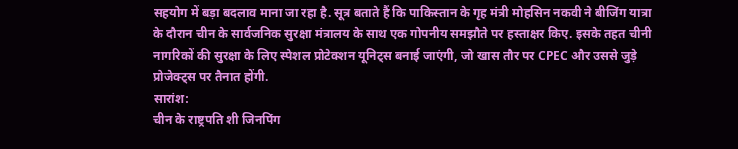सहयोग में बड़ा बदलाव माना जा रहा है. सूत्र बताते हैं कि पाकिस्तान के गृह मंत्री मोहसिन नकवी ने बीजिंग यात्रा के दौरान चीन के सार्वजनिक सुरक्षा मंत्रालय के साथ एक गोपनीय समझौते पर हस्ताक्षर किए. इसके तहत चीनी नागरिकों की सुरक्षा के लिए स्पेशल प्रोटेक्शन यूनिट्स बनाई जाएंगी, जो खास तौर पर CPEC और उससे जुड़े प्रोजेक्ट्स पर तैनात होंगी.
सारांश:
चीन के राष्ट्रपति शी जिनपिंग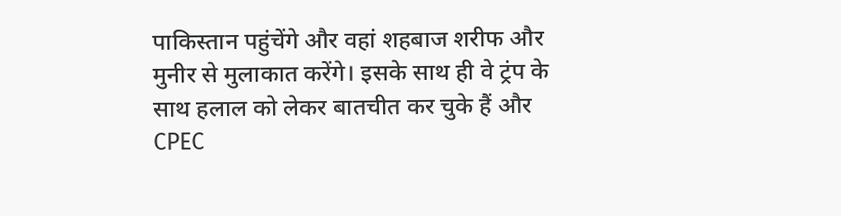पाकिस्तान पहुंचेंगे और वहां शहबाज शरीफ और मुनीर से मुलाकात करेंगे। इसके साथ ही वे ट्रंप के साथ हलाल को लेकर बातचीत कर चुके हैं और CPEC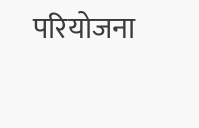परियोजना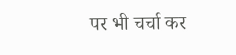पर भी चर्चा कर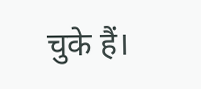चुके हैं।